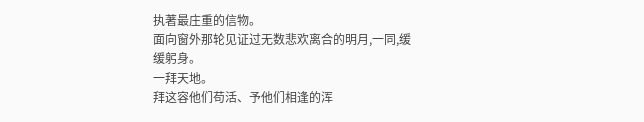执著最庄重的信物。
面向窗外那轮见证过无数悲欢离合的明月,一同,缓缓躬身。
一拜天地。
拜这容他们苟活、予他们相逢的浑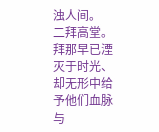浊人间。
二拜高堂。
拜那早已湮灭于时光、却无形中给予他们血脉与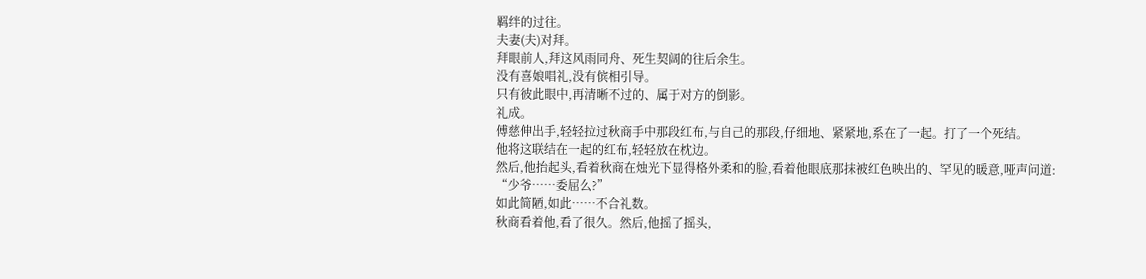羁绊的过往。
夫妻(夫)对拜。
拜眼前人,拜这风雨同舟、死生契阔的往后余生。
没有喜娘唱礼,没有傧相引导。
只有彼此眼中,再清晰不过的、属于对方的倒影。
礼成。
傅慈伸出手,轻轻拉过秋商手中那段红布,与自己的那段,仔细地、紧紧地,系在了一起。打了一个死结。
他将这联结在一起的红布,轻轻放在枕边。
然后,他抬起头,看着秋商在烛光下显得格外柔和的脸,看着他眼底那抹被红色映出的、罕见的暖意,哑声问道:
“少爷……委屈么?”
如此简陋,如此……不合礼数。
秋商看着他,看了很久。然后,他摇了摇头,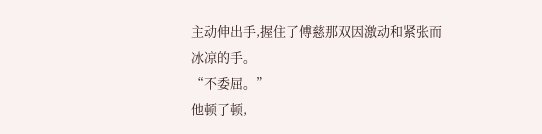主动伸出手,握住了傅慈那双因激动和紧张而冰凉的手。
“不委屈。”
他顿了顿,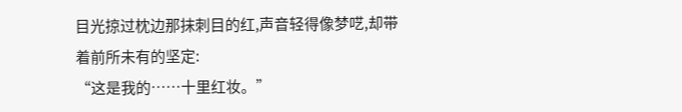目光掠过枕边那抹刺目的红,声音轻得像梦呓,却带着前所未有的坚定:
“这是我的……十里红妆。”